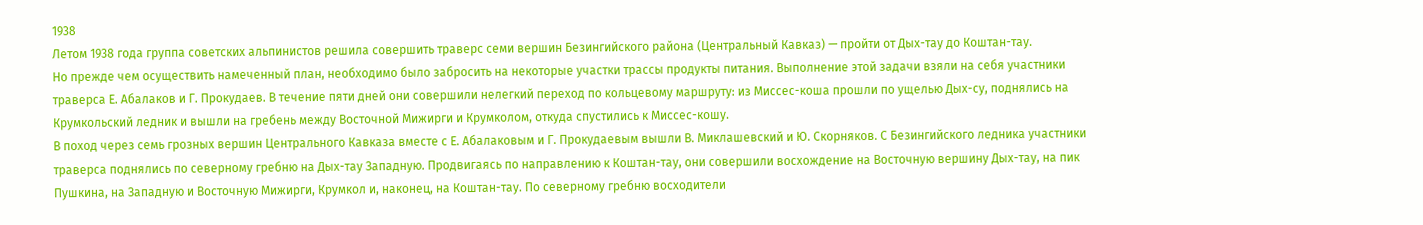1938
Летом 1938 года группа советских альпинистов решила совершить траверс семи вершин Безингийского района (Центральный Кавказ) — пройти от Дых-тау до Коштан-тау.
Но прежде чем осуществить намеченный план, необходимо было забросить на некоторые участки трассы продукты питания. Выполнение этой задачи взяли на себя участники траверса Е. Абалаков и Г. Прокудаев. В течение пяти дней они совершили нелегкий переход по кольцевому маршруту: из Миссес-коша прошли по ущелью Дых-су, поднялись на Крумкольский ледник и вышли на гребень между Восточной Мижирги и Крумколом, откуда спустились к Миссес-кошу.
В поход через семь грозных вершин Центрального Кавказа вместе с Е. Абалаковым и Г. Прокудаевым вышли В. Миклашевский и Ю. Скорняков. С Безингийского ледника участники траверса поднялись по северному гребню на Дых-тау Западную. Продвигаясь по направлению к Коштан-тау, они совершили восхождение на Восточную вершину Дых-тау, на пик Пушкина, на Западную и Восточную Мижирги, Крумкол и, наконец, на Коштан-тау. По северному гребню восходители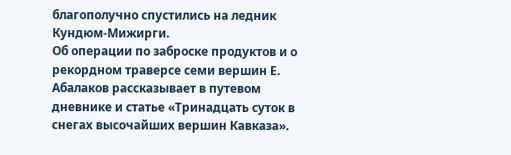благополучно спустились на ледник Кундюм-Мижирги.
Об операции по заброске продуктов и о рекордном траверсе семи вершин Е. Абалаков рассказывает в путевом дневнике и статье «Тринадцать суток в снегах высочайших вершин Кавказа».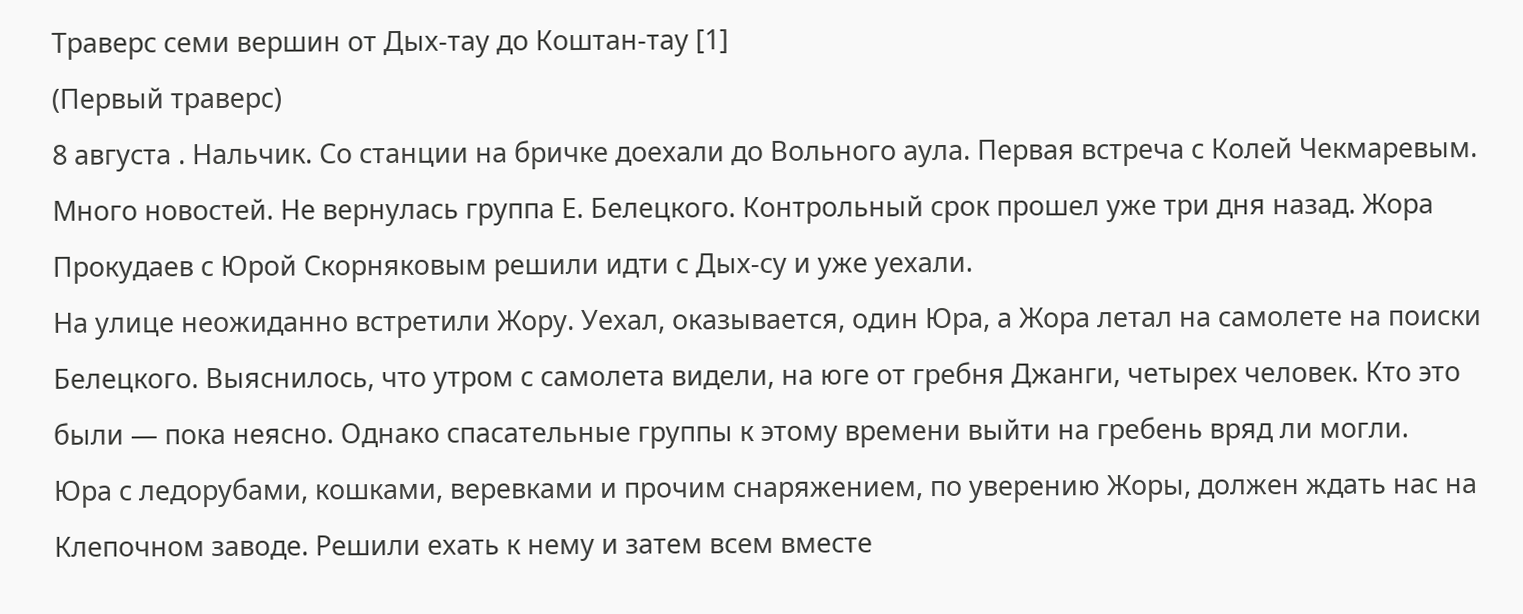Траверс семи вершин от Дых-тау до Коштан-тау [1]
(Первый траверс)
8 августа . Нальчик. Со станции на бричке доехали до Вольного аула. Первая встреча с Колей Чекмаревым. Много новостей. Не вернулась группа Е. Белецкого. Контрольный срок прошел уже три дня назад. Жора Прокудаев с Юрой Скорняковым решили идти с Дых-су и уже уехали.
На улице неожиданно встретили Жору. Уехал, оказывается, один Юра, а Жора летал на самолете на поиски Белецкого. Выяснилось, что утром с самолета видели, на юге от гребня Джанги, четырех человек. Кто это были — пока неясно. Однако спасательные группы к этому времени выйти на гребень вряд ли могли.
Юра с ледорубами, кошками, веревками и прочим снаряжением, по уверению Жоры, должен ждать нас на Клепочном заводе. Решили ехать к нему и затем всем вместе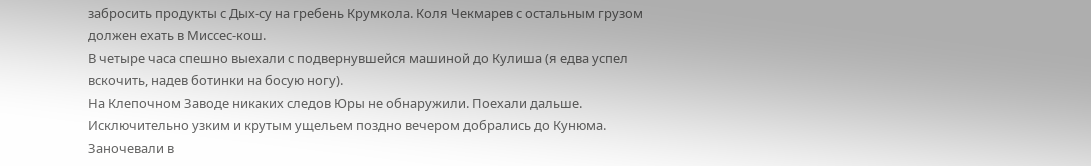забросить продукты с Дых-су на гребень Крумкола. Коля Чекмарев с остальным грузом должен ехать в Миссес-кош.
В четыре часа спешно выехали с подвернувшейся машиной до Кулиша (я едва успел вскочить, надев ботинки на босую ногу).
На Клепочном Заводе никаких следов Юры не обнаружили. Поехали дальше.
Исключительно узким и крутым ущельем поздно вечером добрались до Кунюма. Заночевали в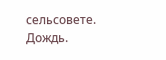сельсовете. Дождь.